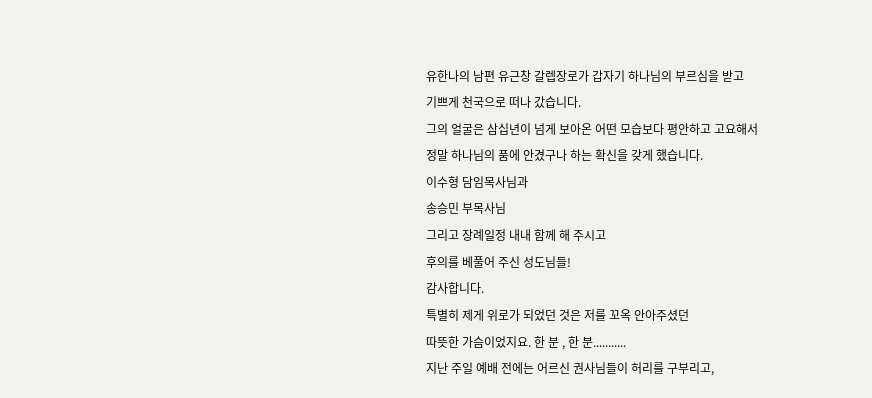유한나의 남편 유근창 갈렙장로가 갑자기 하나님의 부르심을 받고
기쁘게 천국으로 떠나 갔습니다.
그의 얼굴은 삼십년이 넘게 보아온 어떤 모습보다 평안하고 고요해서
정말 하나님의 품에 안겼구나 하는 확신을 갖게 했습니다.
이수형 담임목사님과
송승민 부목사님
그리고 장례일정 내내 함께 해 주시고
후의를 베풀어 주신 성도님들!
감사합니다.
특별히 제게 위로가 되었던 것은 저를 꼬옥 안아주셨던
따뜻한 가슴이었지요. 한 분 , 한 분...........
지난 주일 예배 전에는 어르신 권사님들이 허리를 구부리고,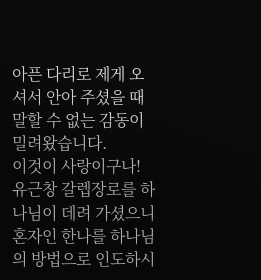아픈 다리로 제게 오셔서 안아 주셨을 때 말할 수 없는 감동이
밀려왔습니다.
이것이 사랑이구나!
유근창 갈렙장로를 하나님이 데려 가셨으니
혼자인 한나를 하나님의 방법으로 인도하시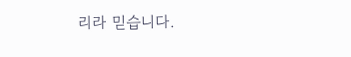리라 믿습니다.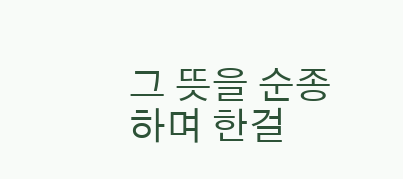그 뜻을 순종하며 한걸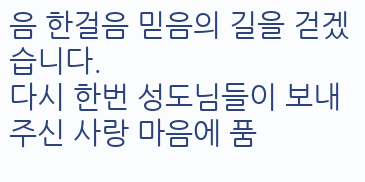음 한걸음 믿음의 길을 걷겠습니다.
다시 한번 성도님들이 보내주신 사랑 마음에 품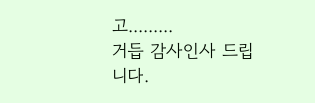고.........
거듭 감사인사 드립니다.